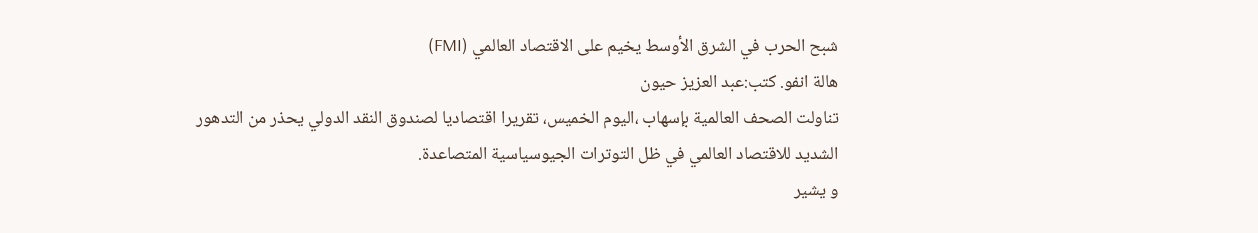شبح الحرب في الشرق الأوسط يخيم على الاقتصاد العالمي (FMI)
هالة انفو. كتب:عبد العزيز حيون
تناولت الصحف العالمية بإسهاب ،اليوم الخميس، تقريرا اقتصاديا لصندوق النقد الدولي يحذر من التدهور الشديد للاقتصاد العالمي في ظل التوترات الجيوسياسية المتصاعدة.
و يشير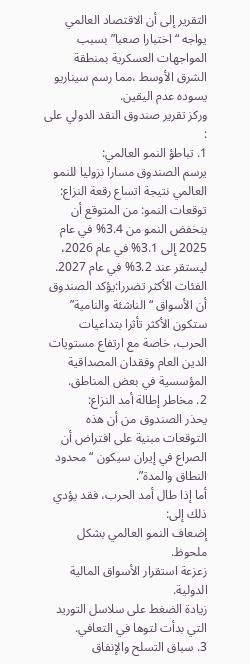التقرير إلى أن الاقتصاد العالمي يواجه “اختبارا صعبا” بسبب المواجهات العسكرية بمنطقة الشرق الأوسط ،مما رسم سيناريو يسوده عدم اليقين.
وركز تقرير صندوق النقد الدولي على :
1. تباطؤ النمو العالمي:
يرسم الصندوق مسارا نزوليا للنمو العالمي نتيجة اتساع رقعة النزاع:
توقعات النمو: من المتوقع أن ينخفض النمو من 3.4% في عام 2025 إلى 3.1% في عام 2026، ليستقر عند 3.2% في عام 2027.
الفئات الأكثر تضررا:يؤكد الصندوق أن الأسواق “الناشئة والنامية” ستكون الأكثر تأثرا بتداعيات الحرب، خاصة مع ارتفاع مستويات الدين العام وفقدان المصداقية المؤسسية في بعض المناطق.
2. مخاطر إطالة أمد النزاع:
يحذر الصندوق من أن هذه التوقعات مبنية على افتراض أن الصراع في إيران سيكون “محدود النطاق والمدة”.
أما إذا طال أمد الحرب، فقد يؤدي ذلك إلى:
إضعاف النمو العالمي بشكل ملحوظ.
زعزعة استقرار الأسواق المالية الدولية.
زيادة الضغط على سلاسل التوريد التي بدأت لتوها في التعافي.
3. سباق التسلح والإنفاق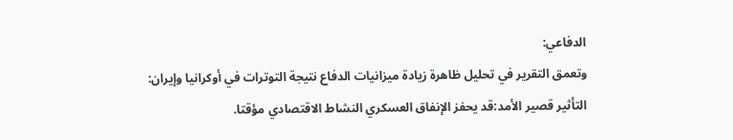الدفاعي:
وتعمق التقرير في تحليل ظاهرة زيادة ميزانيات الدفاع نتيجة التوترات في أوكرانيا وإيران:
التأثير قصير الأمد:قد يحفز الإنفاق العسكري النشاط الاقتصادي مؤقتا.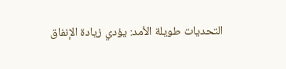التحديات طويلة الأمد: يؤدي زيادة الإنفاق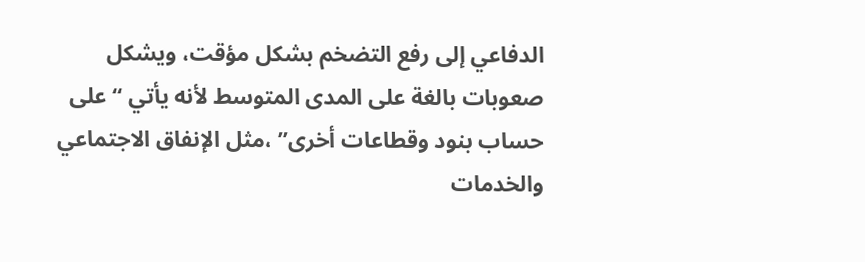الدفاعي إلى رفع التضخم بشكل مؤقت، ويشكل صعوبات بالغة على المدى المتوسط لأنه يأتي “على حساب بنود وقطاعات أخرى” ،مثل الإنفاق الاجتماعي والخدمات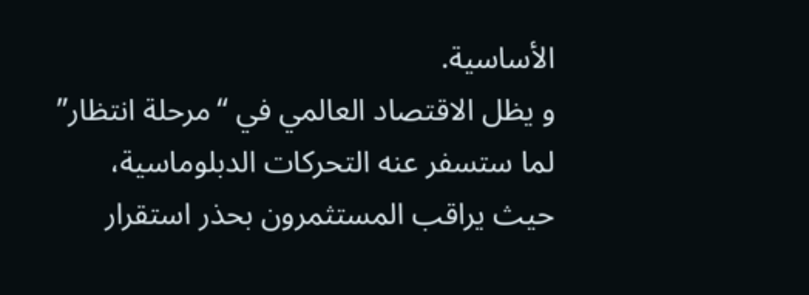الأساسية.
و يظل الاقتصاد العالمي في “مرحلة انتظار” لما ستسفر عنه التحركات الدبلوماسية، حيث يراقب المستثمرون بحذر استقرار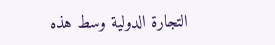التجارة الدولية وسط هذه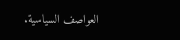العواصف السياسية.